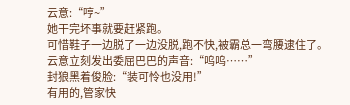云意:“哼~”
她干完坏事就要赶紧跑。
可惜鞋子一边脱了一边没脱,跑不快,被霸总一弯腰逮住了。
云意立刻发出委屈巴巴的声音:“呜呜……”
封狼黑着俊脸:“装可怜也没用!”
有用的,管家快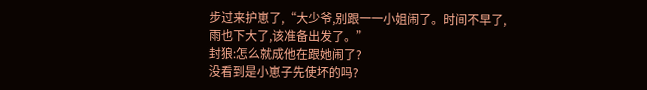步过来护崽了,“大少爷,别跟一一小姐闹了。时间不早了,雨也下大了,该准备出发了。”
封狼:怎么就成他在跟她闹了?
没看到是小崽子先使坏的吗?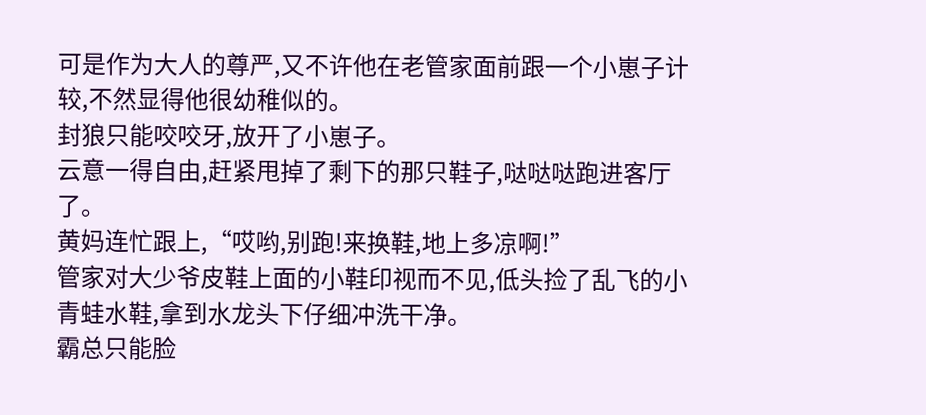可是作为大人的尊严,又不许他在老管家面前跟一个小崽子计较,不然显得他很幼稚似的。
封狼只能咬咬牙,放开了小崽子。
云意一得自由,赶紧甩掉了剩下的那只鞋子,哒哒哒跑进客厅了。
黄妈连忙跟上,“哎哟,别跑!来换鞋,地上多凉啊!”
管家对大少爷皮鞋上面的小鞋印视而不见,低头捡了乱飞的小青蛙水鞋,拿到水龙头下仔细冲洗干净。
霸总只能脸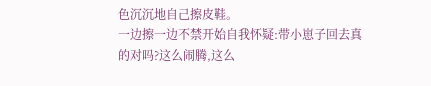色沉沉地自己擦皮鞋。
一边擦一边不禁开始自我怀疑:带小崽子回去真的对吗?这么闹腾,这么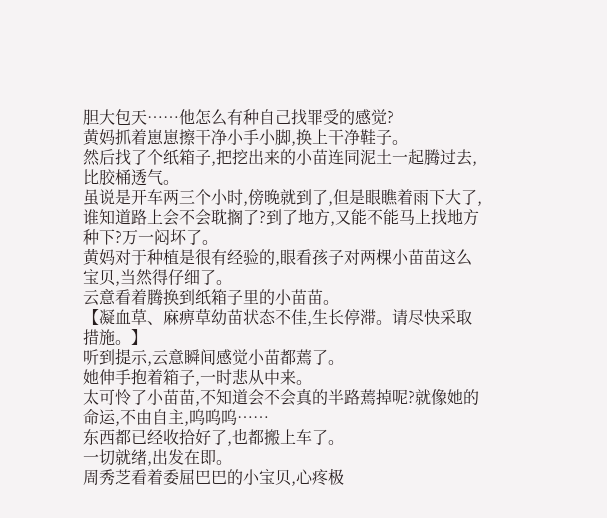胆大包天……他怎么有种自己找罪受的感觉?
黄妈抓着崽崽擦干净小手小脚,换上干净鞋子。
然后找了个纸箱子,把挖出来的小苗连同泥土一起腾过去,比胶桶透气。
虽说是开车两三个小时,傍晚就到了,但是眼瞧着雨下大了,谁知道路上会不会耽搁了?到了地方,又能不能马上找地方种下?万一闷坏了。
黄妈对于种植是很有经验的,眼看孩子对两棵小苗苗这么宝贝,当然得仔细了。
云意看着腾换到纸箱子里的小苗苗。
【凝血草、麻痹草幼苗状态不佳,生长停滞。请尽快采取措施。】
听到提示,云意瞬间感觉小苗都蔫了。
她伸手抱着箱子,一时悲从中来。
太可怜了小苗苗,不知道会不会真的半路蔫掉呢?就像她的命运,不由自主,呜呜呜……
东西都已经收拾好了,也都搬上车了。
一切就绪,出发在即。
周秀芝看着委屈巴巴的小宝贝,心疼极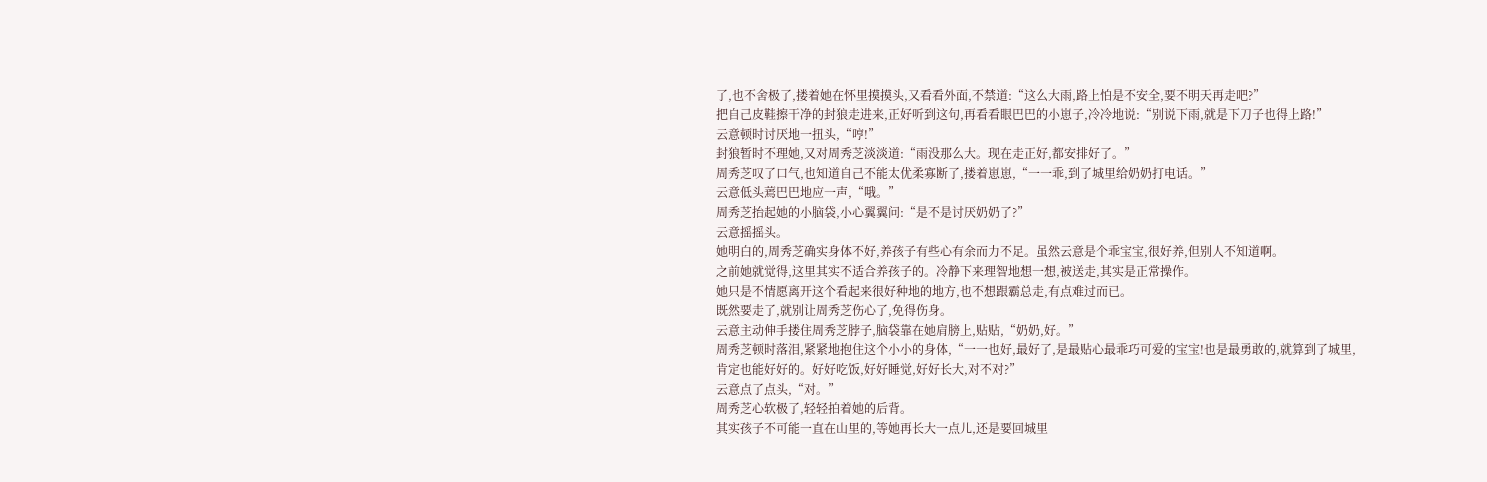了,也不舍极了,搂着她在怀里摸摸头,又看看外面,不禁道:“这么大雨,路上怕是不安全,要不明天再走吧?”
把自己皮鞋擦干净的封狼走进来,正好听到这句,再看看眼巴巴的小崽子,冷冷地说:“别说下雨,就是下刀子也得上路!”
云意顿时讨厌地一扭头,“哼!”
封狼暂时不理她,又对周秀芝淡淡道:“雨没那么大。现在走正好,都安排好了。”
周秀芝叹了口气,也知道自己不能太优柔寡断了,搂着崽崽,“一一乖,到了城里给奶奶打电话。”
云意低头蔫巴巴地应一声,“哦。”
周秀芝抬起她的小脑袋,小心翼翼问:“是不是讨厌奶奶了?”
云意摇摇头。
她明白的,周秀芝确实身体不好,养孩子有些心有余而力不足。虽然云意是个乖宝宝,很好养,但别人不知道啊。
之前她就觉得,这里其实不适合养孩子的。冷静下来理智地想一想,被送走,其实是正常操作。
她只是不情愿离开这个看起来很好种地的地方,也不想跟霸总走,有点难过而已。
既然要走了,就别让周秀芝伤心了,免得伤身。
云意主动伸手搂住周秀芝脖子,脑袋靠在她肩膀上,贴贴,“奶奶,好。”
周秀芝顿时落泪,紧紧地抱住这个小小的身体,“一一也好,最好了,是最贴心最乖巧可爱的宝宝!也是最勇敢的,就算到了城里,肯定也能好好的。好好吃饭,好好睡觉,好好长大,对不对?”
云意点了点头,“对。”
周秀芝心软极了,轻轻拍着她的后背。
其实孩子不可能一直在山里的,等她再长大一点儿,还是要回城里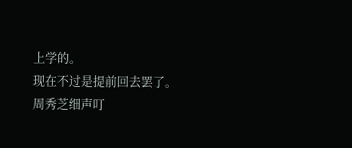上学的。
现在不过是提前回去罢了。
周秀芝细声叮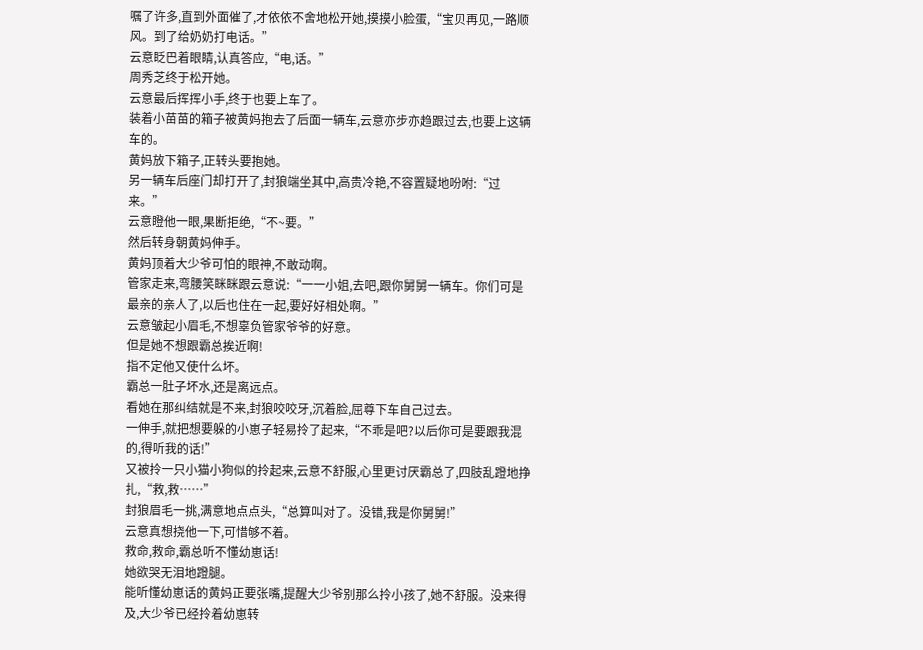嘱了许多,直到外面催了,才依依不舍地松开她,摸摸小脸蛋,“宝贝再见,一路顺风。到了给奶奶打电话。”
云意眨巴着眼睛,认真答应,“电,话。”
周秀芝终于松开她。
云意最后挥挥小手,终于也要上车了。
装着小苗苗的箱子被黄妈抱去了后面一辆车,云意亦步亦趋跟过去,也要上这辆车的。
黄妈放下箱子,正转头要抱她。
另一辆车后座门却打开了,封狼端坐其中,高贵冷艳,不容置疑地吩咐:“过来。”
云意瞪他一眼,果断拒绝,“不~要。”
然后转身朝黄妈伸手。
黄妈顶着大少爷可怕的眼神,不敢动啊。
管家走来,弯腰笑眯眯跟云意说:“一一小姐,去吧,跟你舅舅一辆车。你们可是最亲的亲人了,以后也住在一起,要好好相处啊。”
云意皱起小眉毛,不想辜负管家爷爷的好意。
但是她不想跟霸总挨近啊!
指不定他又使什么坏。
霸总一肚子坏水,还是离远点。
看她在那纠结就是不来,封狼咬咬牙,沉着脸,屈尊下车自己过去。
一伸手,就把想要躲的小崽子轻易拎了起来,“不乖是吧?以后你可是要跟我混的,得听我的话!”
又被拎一只小猫小狗似的拎起来,云意不舒服,心里更讨厌霸总了,四肢乱蹬地挣扎,“救,救……”
封狼眉毛一挑,满意地点点头,“总算叫对了。没错,我是你舅舅!”
云意真想挠他一下,可惜够不着。
救命,救命,霸总听不懂幼崽话!
她欲哭无泪地蹬腿。
能听懂幼崽话的黄妈正要张嘴,提醒大少爷别那么拎小孩了,她不舒服。没来得及,大少爷已经拎着幼崽转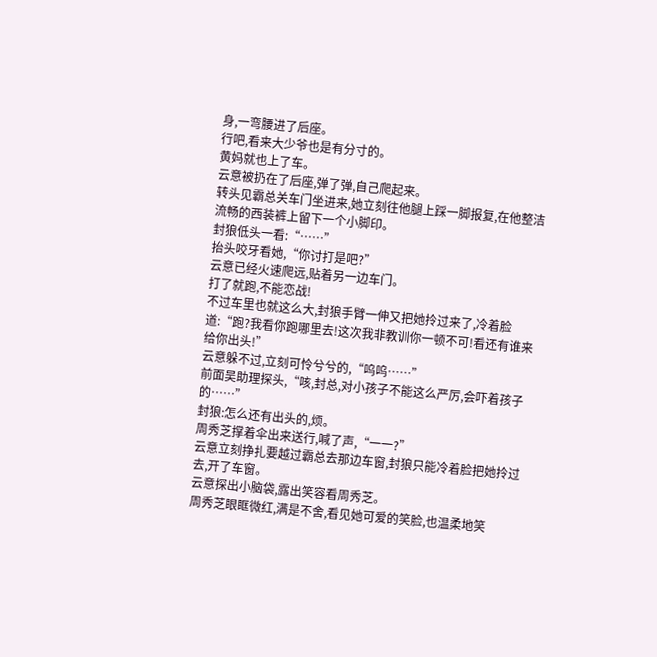身,一弯腰进了后座。
行吧,看来大少爷也是有分寸的。
黄妈就也上了车。
云意被扔在了后座,弹了弹,自己爬起来。
转头见霸总关车门坐进来,她立刻往他腿上踩一脚报复,在他整洁流畅的西装裤上留下一个小脚印。
封狼低头一看:“……”
抬头咬牙看她,“你讨打是吧?”
云意已经火速爬远,贴着另一边车门。
打了就跑,不能恋战!
不过车里也就这么大,封狼手臂一伸又把她拎过来了,冷着脸道:“跑?我看你跑哪里去!这次我非教训你一顿不可!看还有谁来给你出头!”
云意躲不过,立刻可怜兮兮的,“呜呜……”
前面吴助理探头,“咳,封总,对小孩子不能这么严厉,会吓着孩子的……”
封狼:怎么还有出头的,烦。
周秀芝撑着伞出来送行,喊了声,“一一?”
云意立刻挣扎要越过霸总去那边车窗,封狼只能冷着脸把她拎过去,开了车窗。
云意探出小脑袋,露出笑容看周秀芝。
周秀芝眼眶微红,满是不舍,看见她可爱的笑脸,也温柔地笑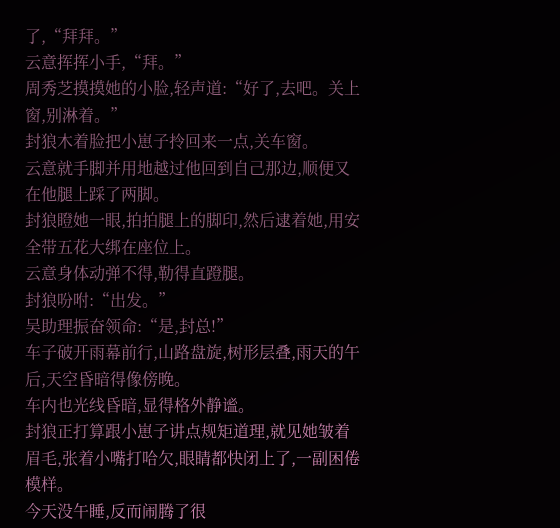了,“拜拜。”
云意挥挥小手,“拜。”
周秀芝摸摸她的小脸,轻声道:“好了,去吧。关上窗,别淋着。”
封狼木着脸把小崽子拎回来一点,关车窗。
云意就手脚并用地越过他回到自己那边,顺便又在他腿上踩了两脚。
封狼瞪她一眼,拍拍腿上的脚印,然后逮着她,用安全带五花大绑在座位上。
云意身体动弹不得,勒得直蹬腿。
封狼吩咐:“出发。”
吴助理振奋领命:“是,封总!”
车子破开雨幕前行,山路盘旋,树形层叠,雨天的午后,天空昏暗得像傍晚。
车内也光线昏暗,显得格外静谧。
封狼正打算跟小崽子讲点规矩道理,就见她皱着眉毛,张着小嘴打哈欠,眼睛都快闭上了,一副困倦模样。
今天没午睡,反而闹腾了很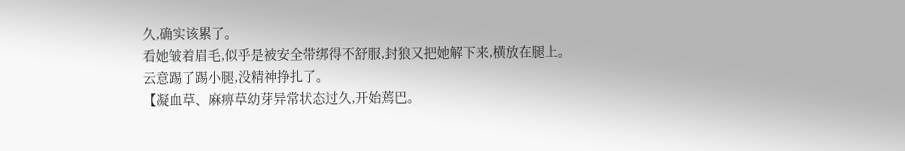久,确实该累了。
看她皱着眉毛,似乎是被安全带绑得不舒服,封狼又把她解下来,横放在腿上。
云意踢了踢小腿,没精神挣扎了。
【凝血草、麻痹草幼芽异常状态过久,开始蔫巴。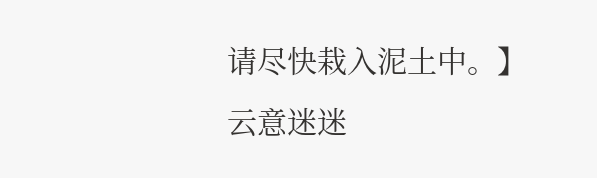请尽快栽入泥土中。】
云意迷迷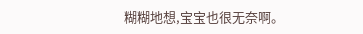糊糊地想,宝宝也很无奈啊。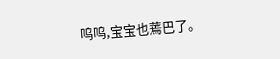呜呜,宝宝也蔫巴了。